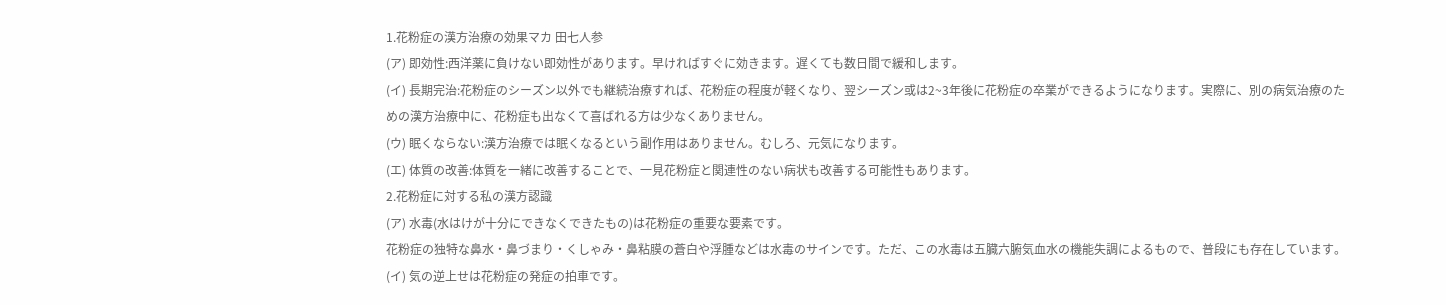1.花粉症の漢方治療の効果マカ 田七人参
(ア) 即効性:西洋薬に負けない即効性があります。早ければすぐに効きます。遅くても数日間で緩和します。
(イ) 長期完治:花粉症のシーズン以外でも継続治療すれば、花粉症の程度が軽くなり、翌シーズン或は2~3年後に花粉症の卒業ができるようになります。実際に、別の病気治療のための漢方治療中に、花粉症も出なくて喜ばれる方は少なくありません。
(ウ) 眠くならない:漢方治療では眠くなるという副作用はありません。むしろ、元気になります。
(エ) 体質の改善:体質を一緒に改善することで、一見花粉症と関連性のない病状も改善する可能性もあります。
2.花粉症に対する私の漢方認識
(ア) 水毒(水はけが十分にできなくできたもの)は花粉症の重要な要素です。
花粉症の独特な鼻水・鼻づまり・くしゃみ・鼻粘膜の蒼白や浮腫などは水毒のサインです。ただ、この水毒は五臓六腑気血水の機能失調によるもので、普段にも存在しています。
(イ) 気の逆上せは花粉症の発症の拍車です。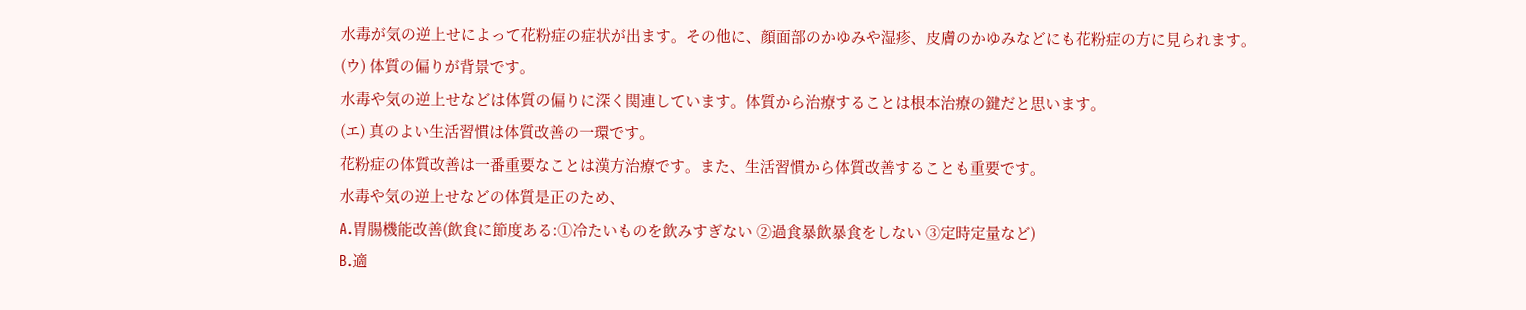水毒が気の逆上せによって花粉症の症状が出ます。その他に、顔面部のかゆみや湿疹、皮膚のかゆみなどにも花粉症の方に見られます。
(ウ) 体質の偏りが背景です。
水毒や気の逆上せなどは体質の偏りに深く関連しています。体質から治療することは根本治療の鍵だと思います。
(エ) 真のよい生活習慣は体質改善の一環です。
花粉症の体質改善は一番重要なことは漢方治療です。また、生活習慣から体質改善することも重要です。
水毒や気の逆上せなどの体質是正のため、
A.胃腸機能改善(飲食に節度ある:①冷たいものを飲みすぎない ②過食暴飲暴食をしない ③定時定量など)
B.適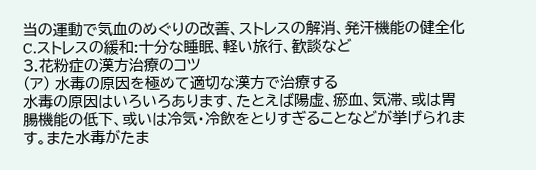当の運動で気血のめぐりの改善、ストレスの解消、発汗機能の健全化
C.ストレスの緩和:十分な睡眠、軽い旅行、歓談など
3.花粉症の漢方治療のコツ
(ア) 水毒の原因を極めて適切な漢方で治療する
水毒の原因はいろいろあります、たとえば陽虚、瘀血、気滞、或は胃腸機能の低下、或いは冷気・冷飲をとりすぎることなどが挙げられます。また水毒がたま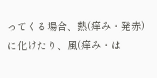ってくる場合、熱(痒み・発赤)に化けたり、風(痒み・は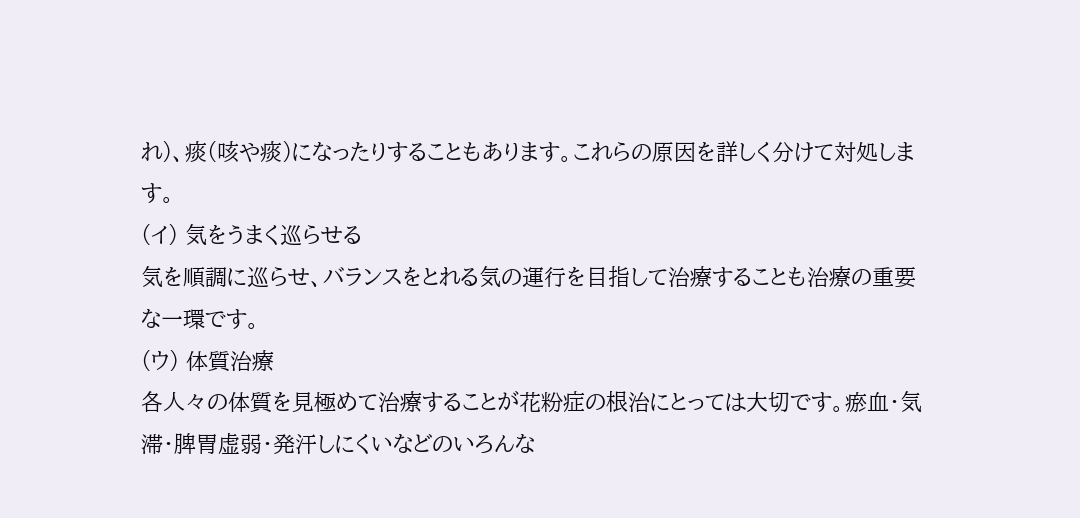れ)、痰(咳や痰)になったりすることもあります。これらの原因を詳しく分けて対処します。
(イ) 気をうまく巡らせる
気を順調に巡らせ、バランスをとれる気の運行を目指して治療することも治療の重要な一環です。
(ウ) 体質治療
各人々の体質を見極めて治療することが花粉症の根治にとっては大切です。瘀血・気滞・脾胃虚弱・発汗しにくいなどのいろんな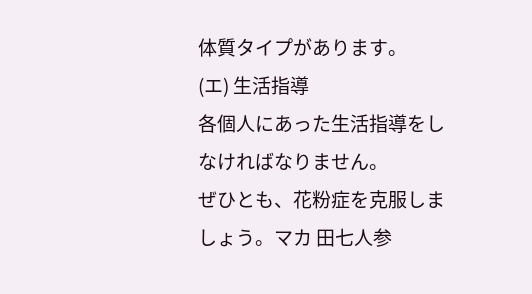体質タイプがあります。
(エ) 生活指導
各個人にあった生活指導をしなければなりません。
ぜひとも、花粉症を克服しましょう。マカ 田七人参